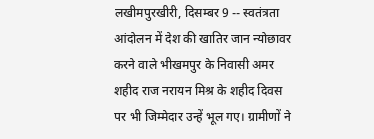लखीमपुरखीरी, दिसम्बर 9 -- स्वतंत्रता आंदोलन में देश की खातिर जान न्योछावर करने वाले भीखमपुर के निवासी अमर शहीद राज नरायन मिश्र के शहीद दिवस पर भी जिम्मेदार उन्हें भूल गए। ग्रामीणों ने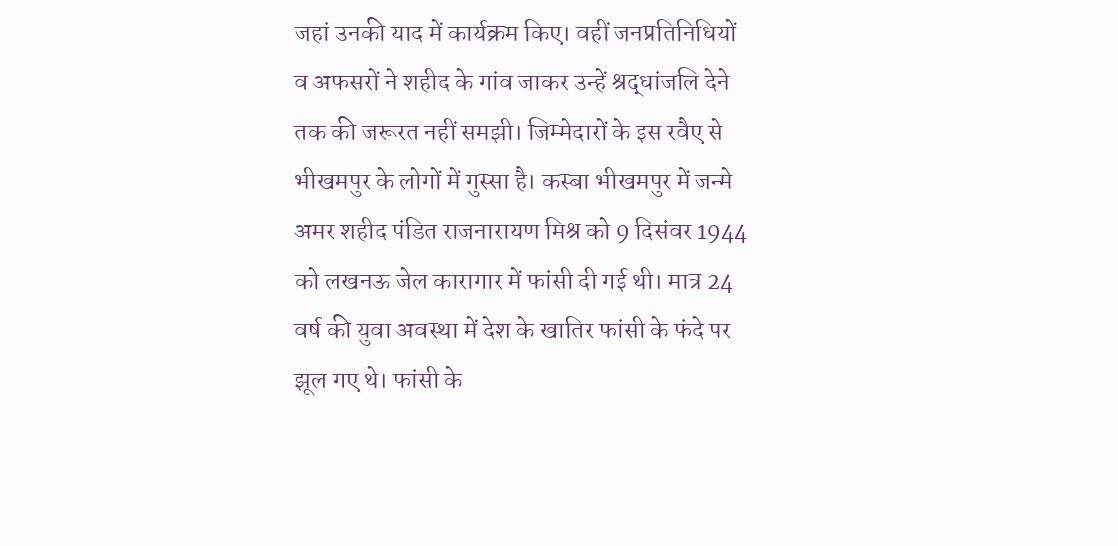जहां उनकी याद में कार्यक्रम किए। वहीं जनप्रतिनिधियों व अफसरों ने शहीद के गांव जाकर उन्हें श्रद्धांजलि देने तक की जरूरत नहीं समझी। जिम्मेदारों के इस रवैए से भीखमपुर के लोगों में गुस्सा है। कस्बा भीखमपुर में जन्मे अमर शहीद पंडित राजनारायण मिश्र को 9 दिसंवर 1944 को लखनऊ जेल कारागार में फांसी दी गई थी। मात्र 24 वर्ष की युवा अवस्था में देश के खातिर फांसी के फंदे पर झूल गए थे। फांसी के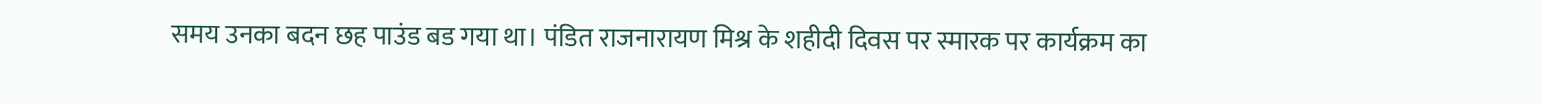समय उनका बदन छह पाउंड बड गया था। पंडित राजनारायण मिश्र के शहीदी दिवस पर स्मारक पर कार्यक्रम का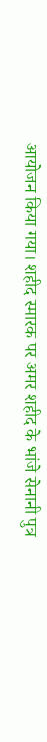आयोजन किया गया। शहीद स्मारक पर अमर शहीद के भांजे सेनानी पुत्र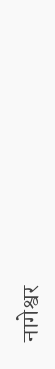नागेश्वर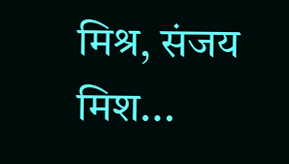मिश्र, संजय मिश...